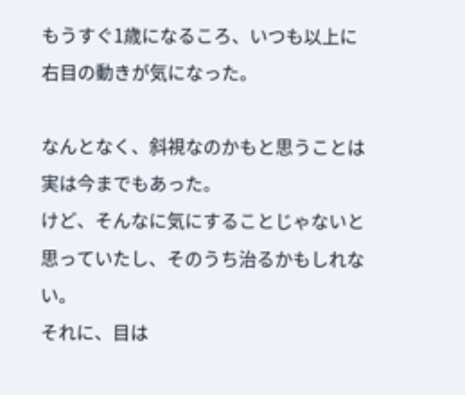もうすぐ1歳になるころ、いつも以上に右目の動きが気になった。

なんとなく、斜視なのかもと思うことは実は今までもあった。
けど、そんなに気にすることじゃないと思っていたし、そのうち治るかもしれない。
それに、目は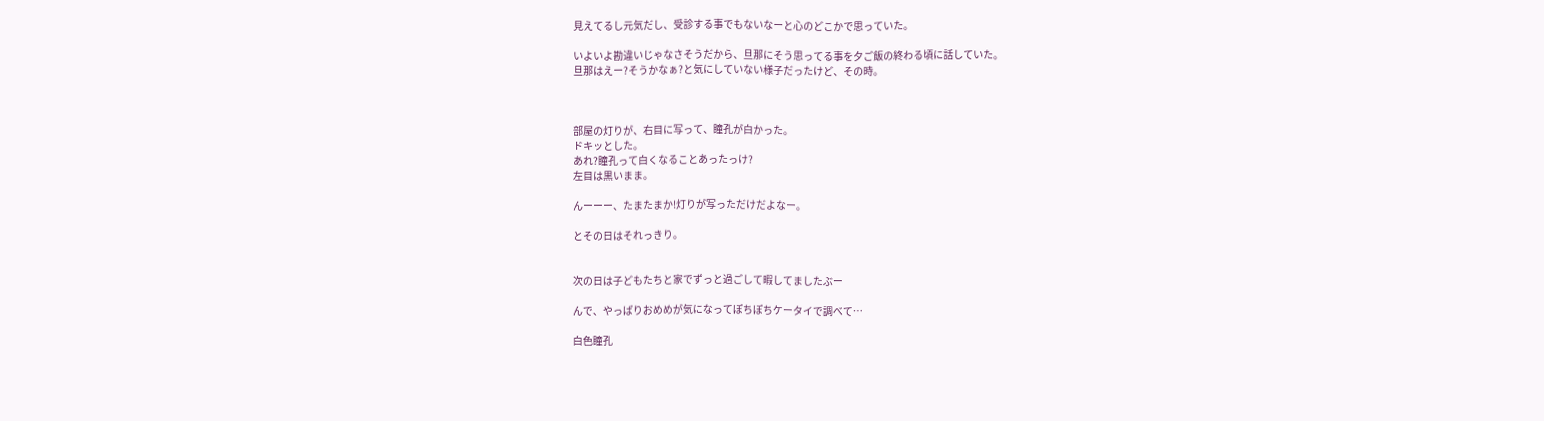見えてるし元気だし、受診する事でもないなーと心のどこかで思っていた。

いよいよ勘違いじゃなさそうだから、旦那にそう思ってる事を夕ご飯の終わる頃に話していた。
旦那はえー?そうかなぁ?と気にしていない様子だったけど、その時。



部屋の灯りが、右目に写って、瞳孔が白かった。
ドキッとした。
あれ?瞳孔って白くなることあったっけ?
左目は黒いまま。

んーーー、たまたまか!灯りが写っただけだよなー。

とその日はそれっきり。


次の日は子どもたちと家でずっと過ごして暇してましたぶー

んで、やっぱりおめめが気になってぽちぽちケータイで調べて…

白色瞳孔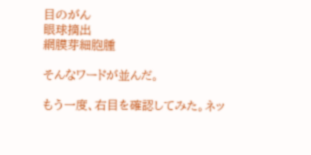目のがん
眼球摘出
網膜芽細胞腫

そんなワードが並んだ。

もう一度、右目を確認してみた。ネッ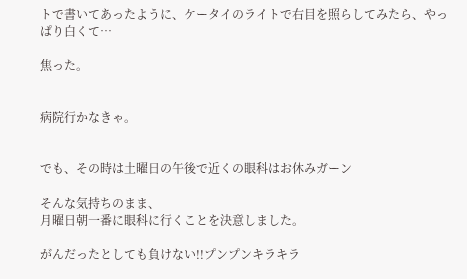トで書いてあったように、ケータイのライトで右目を照らしてみたら、やっぱり白くて…

焦った。


病院行かなきゃ。


でも、その時は土曜日の午後で近くの眼科はお休みガーン

そんな気持ちのまま、
月曜日朝一番に眼科に行くことを決意しました。

がんだったとしても負けない!!プンプンキラキラ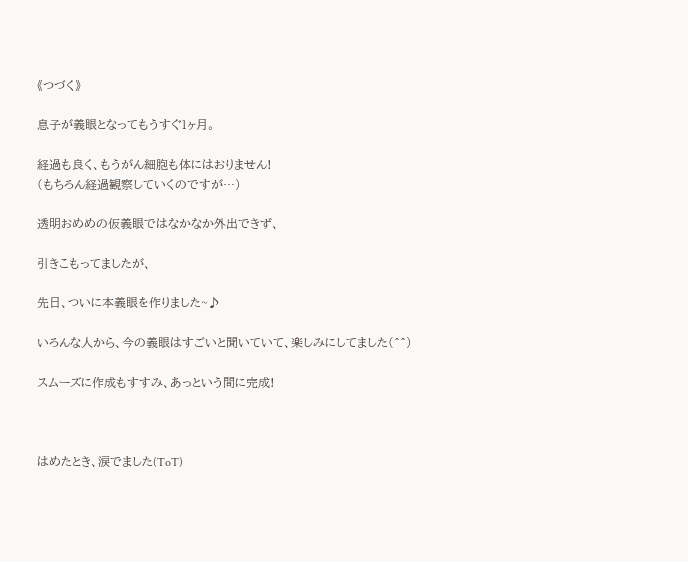《つづく》

息子が義眼となってもうすぐ1ヶ月。

経過も良く、もうがん細胞も体にはおりません!
(もちろん経過観察していくのですが…)

透明おめめの仮義眼ではなかなか外出できず、

引きこもってましたが、

先日、ついに本義眼を作りました~♪

いろんな人から、今の義眼はすごいと聞いていて、楽しみにしてました(^^)

スムーズに作成もすすみ、あっという間に完成!



はめたとき、涙でました(ToT)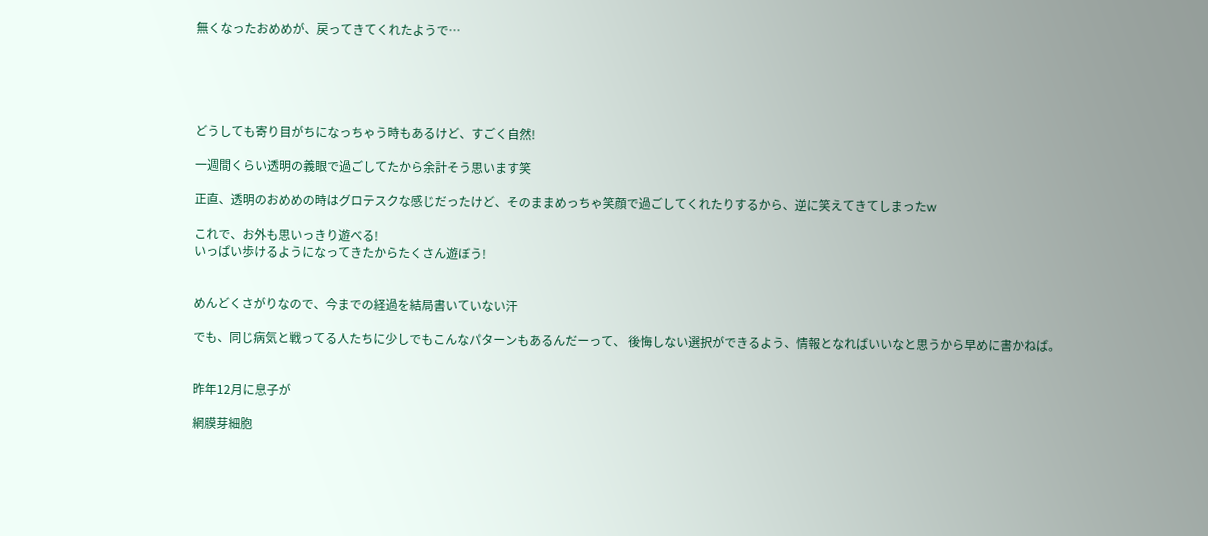無くなったおめめが、戻ってきてくれたようで…





どうしても寄り目がちになっちゃう時もあるけど、すごく自然!

一週間くらい透明の義眼で過ごしてたから余計そう思います笑

正直、透明のおめめの時はグロテスクな感じだったけど、そのままめっちゃ笑顔で過ごしてくれたりするから、逆に笑えてきてしまったw

これで、お外も思いっきり遊べる!
いっぱい歩けるようになってきたからたくさん遊ぼう!


めんどくさがりなので、今までの経過を結局書いていない汗

でも、同じ病気と戦ってる人たちに少しでもこんなパターンもあるんだーって、 後悔しない選択ができるよう、情報となればいいなと思うから早めに書かねば。


昨年12月に息子が

網膜芽細胞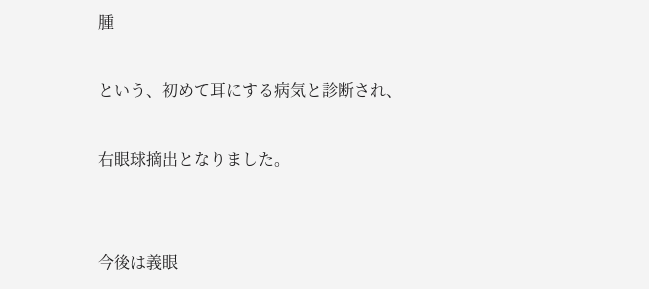腫

という、初めて耳にする病気と診断され、

右眼球摘出となりました。


今後は義眼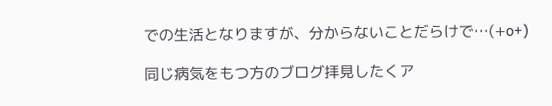での生活となりますが、分からないことだらけで…(+o+)

同じ病気をもつ方のブログ拝見したくア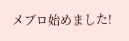メブロ始めました!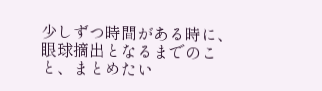少しずつ時間がある時に、眼球摘出となるまでのこと、まとめたい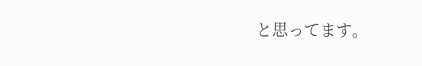と思ってます。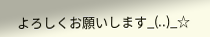よろしくお願いします_(..)_☆